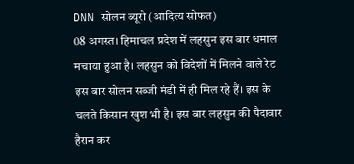DNN सोलन ब्यूरो (आदित्य सोफत)
08 अगस्त। हिमाचल प्रदेश में लहसुन इस बार धमाल मचाया हुआ है। लहसुन को विदेशों में मिलने वाले रेट इस बार सोलन सब्जी मंडी में ही मिल रहे हैं। इस के चलते किसान खुश भी है। इस बार लहसुन की पैदावार हैरान कर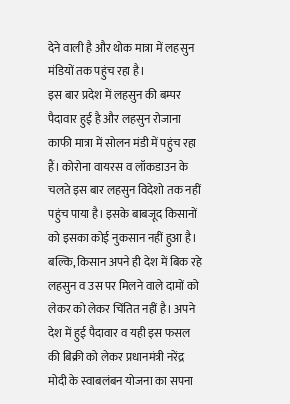देने वाली है और थोक मात्रा में लहसुन मंडियों तक पहुंच रहा है।
इस बार प्रदेश में लहसुन की बम्पर पैदावार हुई है और लहसुन रोजाना काफी मात्रा में सोलन मंडी में पहुंच रहा हैं। कोरोना वायरस व लॉकडाउन के चलते इस बार लहसुन विदेशो तक नहीं पहुंच पाया है। इसके बाबजूद किसानों को इसका कोई नुकसान नहीं हुआ है। बल्कि, किसान अपने ही देश में बिक रहे लहसुन व उस पर मिलने वाले दामों को लेकर को लेकर चिंतित नहीं है। अपने देश में हुई पैदावार व यही इस फसल की बिक्री को लेकर प्रधानमंत्री नरेंद्र मोदी के स्वाबलंबन योजना का सपना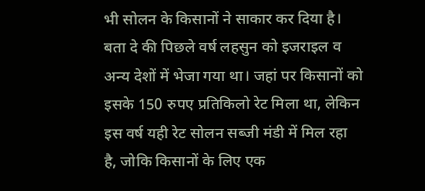भी सोलन के किसानों ने साकार कर दिया है। बता दे की पिछले वर्ष लहसुन को इजराइल व अन्य देशों में भेजा गया था। जहां पर किसानों को इसके 150 रुपए प्रतिकिलो रेट मिला था, लेकिन इस वर्ष यही रेट सोलन सब्जी मंडी में मिल रहा है, जोकि किसानों के लिए एक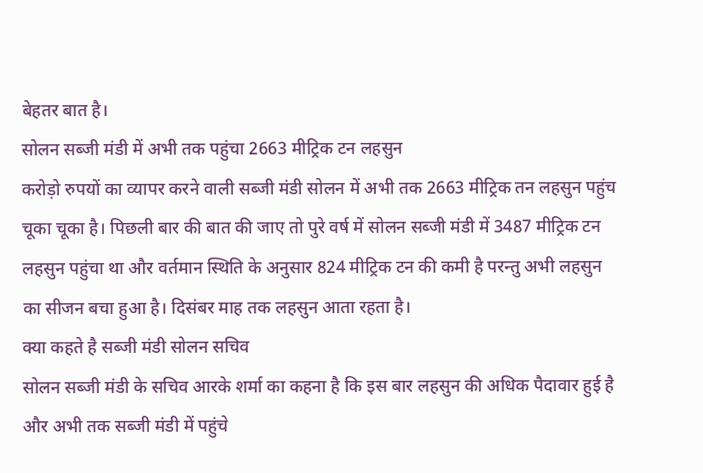बेहतर बात है।
सोलन सब्जी मंडी में अभी तक पहुंचा 2663 मीट्रिक टन लहसुन
करोड़ो रुपयों का व्यापर करने वाली सब्जी मंडी सोलन में अभी तक 2663 मीट्रिक तन लहसुन पहुंच चूका चूका है। पिछली बार की बात की जाए तो पुरे वर्ष में सोलन सब्जी मंडी में 3487 मीट्रिक टन लहसुन पहुंचा था और वर्तमान स्थिति के अनुसार 824 मीट्रिक टन की कमी है परन्तु अभी लहसुन का सीजन बचा हुआ है। दिसंबर माह तक लहसुन आता रहता है।
क्या कहते है सब्जी मंडी सोलन सचिव
सोलन सब्जी मंडी के सचिव आरके शर्मा का कहना है कि इस बार लहसुन की अधिक पैदावार हुई है और अभी तक सब्जी मंडी में पहुंचे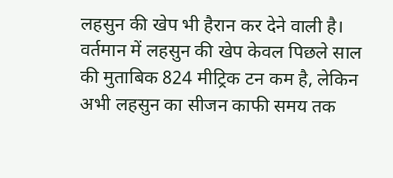लहसुन की खेप भी हैरान कर देने वाली है। वर्तमान में लहसुन की खेप केवल पिछले साल की मुताबिक 824 मीट्रिक टन कम है, लेकिन अभी लहसुन का सीजन काफी समय तक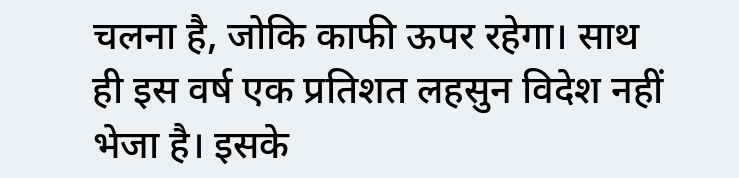चलना है, जोकि काफी ऊपर रहेगा। साथ ही इस वर्ष एक प्रतिशत लहसुन विदेश नहीं भेजा है। इसके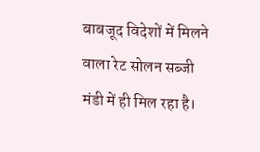बाबजूद विदेशों में मिलने वाला रेट सोलन सब्जी मंडी में ही मिल रहा है।